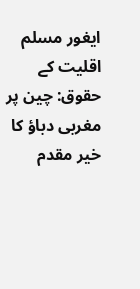ایغور مسلم اقلیت کے حقوق: چین پر مغربی دباؤ کا خیر مقدم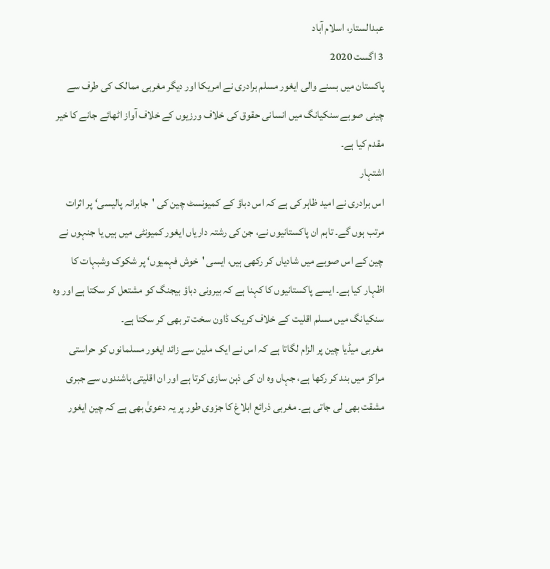عبدالستار، اسلام آباد
3 اگست 2020
پاکستان میں بسنے والی ایغور مسلم برادری نے امریکا اور دیگر مغربی ممالک کی طرف سے چینی صوبے سنکیانگ میں انسانی حقوق کی خلاف ورزیوں کے خلاف آواز اٹھائے جانے کا خیر مقدم کیا ہے۔
اشتہار
اس برادری نے امید ظاہر کی ہے کہ اس دباؤ کے کمیونسٹ چین کی 'جابرانہ پالیسی‘ پر اثرات مرتب ہوں گے۔ تاہم ان پاکستانیوں نے، جن کی رشتہ داریاں ایغور کمیونٹی میں ہیں یا جنہوں نے چین کے اس صوبے میں شادیاں کر رکھی ہیں، ایسی 'خوش فہمیوں‘ پر شکوک وشبہات کا اظہار کیا ہے۔ ایسے پاکستانیوں کا کہنا ہے کہ بیرونی دباؤ بیجنگ کو مشتعل کر سکتا ہے اور وہ سنکیانگ میں مسلم اقلیت کے خلاف کریک ڈاون سخت تر بھی کر سکتا ہے۔
مغربی میڈیا چین پر الزام لگاتا ہے کہ اس نے ایک ملین سے زائد ایغور مسلمانوں کو حراستی مراکز میں بند کر رکھا ہے، جہاں وہ ان کی ذہن سازی کرتا ہے اور ان اقلیتی باشندوں سے جبری مشقت بھی لی جاتی ہے۔ مغربی ذرائع ابلاغ کا جزوی طور پر یہ دعویٰ بھی ہے کہ چین ایغور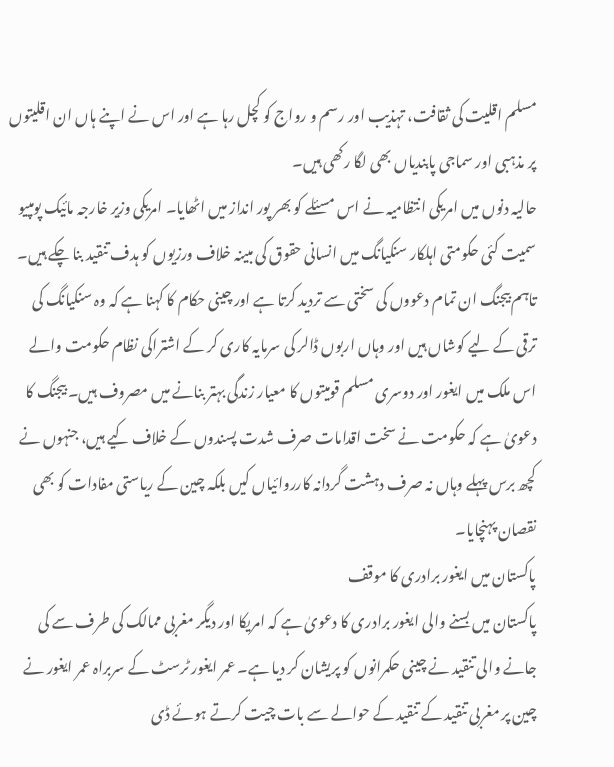مسلم اقلیت کی ثقافت، تہذیب اور رسم و رواج کو کچل رہا ہے اور اس نے اپنے ہاں ان اقلیتوں پر مذہبی اور سماجی پابندیاں بھی لگا رکھی ہیں۔
حالیہ دنوں میں امریکی انتظامیہ نے اس مسئلے کو بھر پور انداز میں اٹھایا۔ امریکی وزیر خارجہ مائیک پومپیو سمیت کئی حکومتی اہلکار سنکیانگ میں انسانی حقوق کی مبینہ خلاف ورزیوں کو ہدف تنقید بنا چکے ہیں۔ تاہم بیجنگ ان تمام دعووں کی سختی سے تردید کرتا ہے اور چینی حکام کا کہنا ہے کہ وہ سنکیانگ کی ترقی کے لیے کوشاں ہیں اور وہاں اربوں ڈالر کی سرمایہ کاری کر کے اشتراکی نظام حکومت والے اس ملک میں ایغور اور دوسری مسلم قومیتوں کا معیار زندگی بہتر بنانے میں مصروف ہیں۔ بیجنگ کا دعویٰ ہے کہ حکومت نے سخت اقدامات صرف شدت پسندوں کے خلاف کیے ہیں، جنہوں نے کچھ برس پہلے وہاں نہ صرف دہشت گردانہ کارروائیاں کیں بلکہ چین کے ریاستی مفادات کو بھی نقصان پہنچایا۔
پاکستان میں ایغور برادری کا موقف
پاکستان میں بسنے والی ایغور برادری کا دعویٰ ہے کہ امریکا اور دیگر مغربی ممالک کی طرف سے کی جانے والی تنقید نے چینی حکمرانوں کو پریشان کر دیا ہے۔ عمر ایغور ٹرسٹ کے سربراہ عمر ایغور نے چین پر مغربی تنقید کے تنقید کے حوالے سے بات چیت کرتے ہوئے ڈی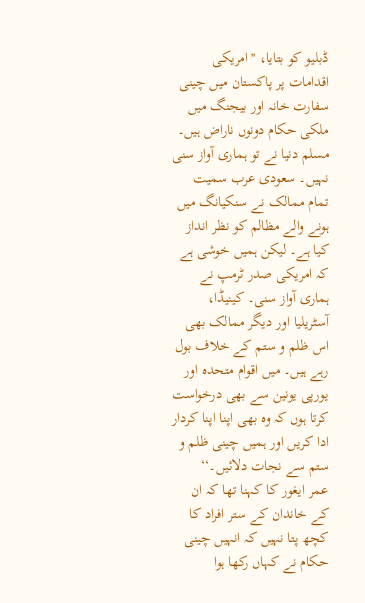ڈبلیو کو بتایا، ''امریکی اقدامات پر پاکستان میں چینی سفارت خانہ اور بیجنگ میں ملکی حکام دونوں ناراض ہیں۔ مسلم دنیا نے تو ہماری آواز سنی نہیں۔ سعودی عرب سمیت تمام ممالک نے سنکیانگ میں ہونے والے مظالم کو نظر انداز کیا ہے۔ لیکن ہمیں خوشی ہے کہ امریکی صدر ٹرمپ نے ہماری آواز سنی۔ کینیڈا، آسٹریلیا اور دیگر ممالک بھی اس ظلم و ستم کے خلاف بول رہے ہیں۔ میں اقوام متحدہ اور یورپی یونین سے بھی درخواست کرتا ہوں کہ وہ بھی اپنا اپنا کردار ادا کریں اور ہمیں چینی ظلم و ستم سے نجات دلائیں۔‘‘
عمر ایغور کا کہنا تھا کہ ان کے خاندان کے ستر افراد کا کچھ پتا نہیں کہ انہیں چینی حکام نے کہاں رکھا ہوا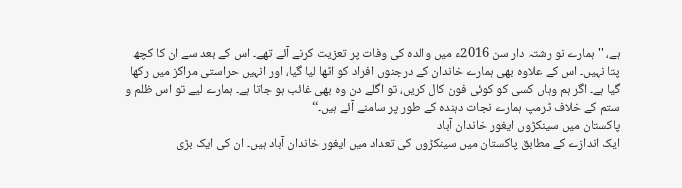ہے، ''ہمارے نو رشتہ دار سن 2016ء میں والدہ کی وفات پر تعزیت کرنے آئے تھے۔ اس کے بعد سے ان کا کچھ پتا نہیں۔ اس کے علاوہ بھی ہمارے خاندان کے درجنوں افراد کو اٹھا لیا گیا، اور انہیں حراستی مراکز میں رکھا گیا ہے۔ اگر ہم وہاں کسی کو کوئی فون کال کریں، تو اگلے دن وہ بھی غائب ہو جاتا ہے۔ ہمارے لیے تو اس ظلم و ستم کے خلاف ٹرمپ ہمارے نجات دہندہ کے طور پر سامنے آئے ہیں۔‘‘
پاکستان میں سینکڑوں ایغور خاندان آباد
ایک اندازے کے مطابق پاکستان میں سینکڑوں کی تعداد میں ایغور خاندان آباد ہیں۔ ان کی ایک بڑی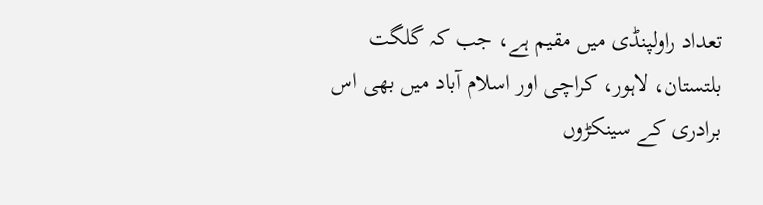تعداد راولپنڈی میں مقیم ہے، جب کہ گلگت بلتستان، لاہور، کراچی اور اسلام آباد میں بھی اس برادری کے سینکڑوں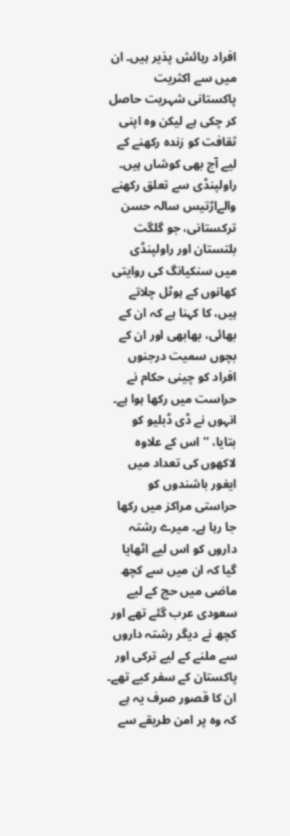افراد رہائش پذیر ہیں۔ ان میں سے اکثریت پاکستانی شہریت حاصل کر چکی ہے لیکن وہ اپنی ثقافت کو زندہ رکھنے کے لیے آج بھی کوشاں ہیں۔
راولپنڈی سے تعلق رکھنے والےاڑتیس سالہ حسن ترکستانی، جو گلگت بلتستان اور راولپنڈی میں سنکیانگ کی روایتی کھانوں کے ہوٹل چلاتے ہیں، کا کہنا ہے کہ ان کے بھائی، بھابھی اور ان کے بچوں سمیت درجنوں افراد کو چینی حکام نے حراست میں رکھا ہوا ہے۔ انہوں نے ڈی ڈبلیو کو بتایا، ''اس کے علاوہ لاکھوں کی تعداد میں ایغور باشندوں کو حراستی مراکز میں رکھا جا رہا ہے۔ میرے رشتہ داروں کو اس لیے اٹھایا گیا کہ ان میں سے کچھ ماضی میں حج کے لیے سعودی عرب گئے تھے اور کچھ نے دیگر رشتہ داروں سے ملنے کے لیے ترکی اور پاکستان کے سفر کیے تھے۔ ان کا قصور صرف یہ ہے کہ وہ پر امن طریقے سے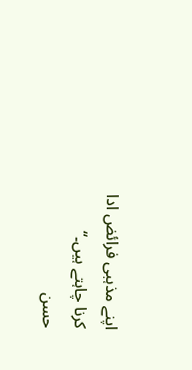اپنے مذہبی فرائض ادا کرنا چاہتے ہیں۔‘‘
حسن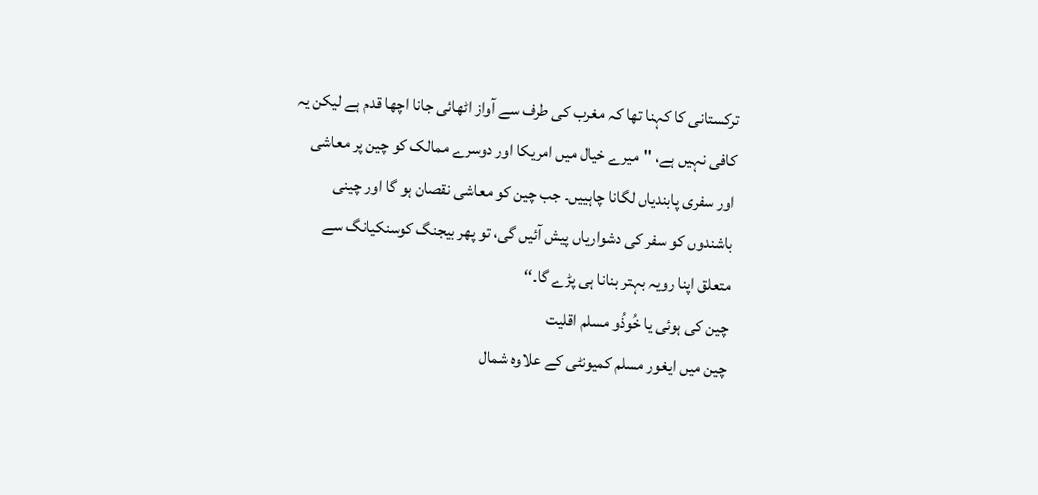ترکستانی کا کہنا تھا کہ مغرب کی طرف سے آواز اٹھائی جانا اچھا قدم ہے لیکن یہ کافی نہیں ہے، ''میرے خیال میں امریکا اور دوسرے ممالک کو چین پر معاشی اور سفری پابندیاں لگانا چاہییں۔ جب چین کو معاشی نقصان ہو گا اور چینی باشندوں کو سفر کی دشواریاں پیش آئیں گی، تو پھر بیجنگ کوسنکیانگ سے متعلق اپنا رویہ بہتر بنانا ہی پڑے گا۔‘‘
چین کی ہوئی یا خُوذُو مسلم اقلیت
چین میں ایغور مسلم کمیونٹی کے علاوہ شمال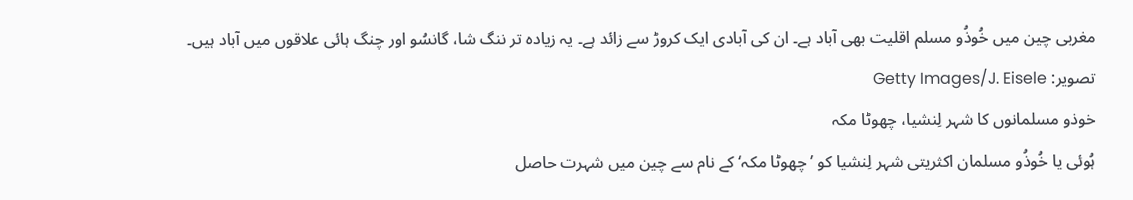مغربی چین میں خُوذُو مسلم اقلیت بھی آباد ہے۔ ان کی آبادی ایک کروڑ سے زائد ہے۔ یہ زیادہ تر ننگ شا، گانسُو اور چنگ ہائی علاقوں میں آباد ہیں۔
تصویر: Getty Images/J. Eisele
خوذو مسلمانوں کا شہر لِنشیا، چھوٹا مکہ
ہُوئی یا خُوذُو مسلمان اکثریتی شہر لِنشیا کو ’چھوٹا مکہ‘ کے نام سے چین میں شہرت حاصل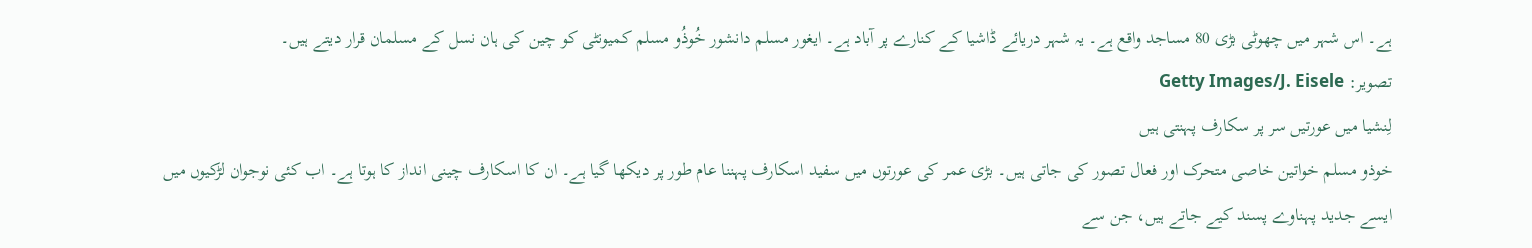ہے۔ اس شہر میں چھوٹی بڑی 80 مساجد واقع ہے۔ یہ شہر دریائے ڈاشیا کے کنارے پر آباد ہے۔ ایغور مسلم دانشور خُوذُو مسلم کمیونٹی کو چین کی ہان نسل کے مسلمان قرار دیتے ہیں۔
تصویر: Getty Images/J. Eisele
لِنشیا میں عورتیں سر پر سکارف پہنتی ہیں
خوذو مسلم خواتین خاصی متحرک اور فعال تصور کی جاتی ہیں۔ بڑی عمر کی عورتوں میں سفید اسکارف پہننا عام طور پر دیکھا گیا ہے۔ ان کا اسکارف چینی انداز کا ہوتا ہے۔ اب کئی نوجوان لڑکیوں میں ایسے جدید پہناوے پسند کیے جاتے ہیں، جن سے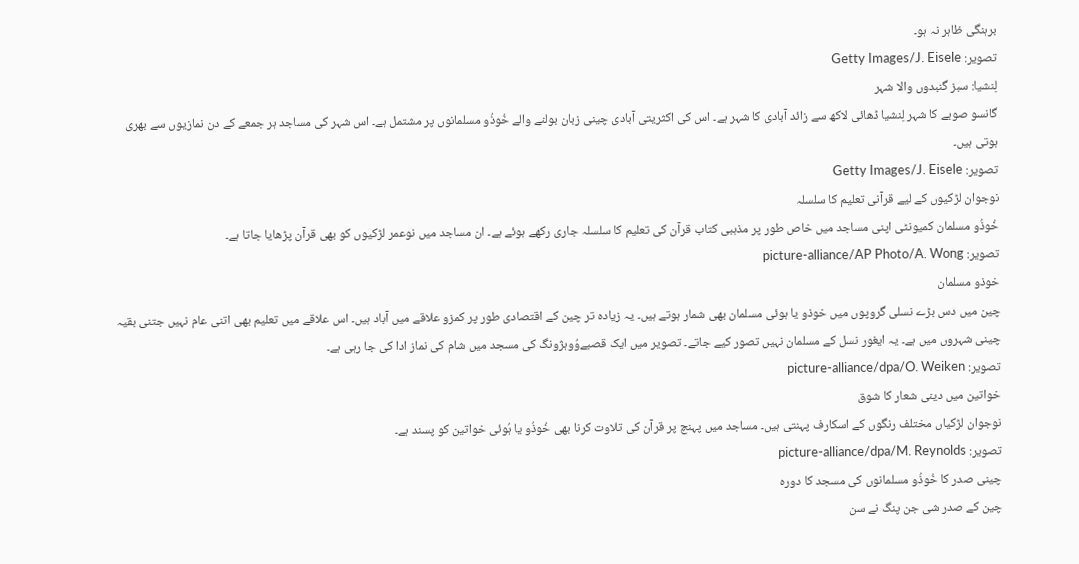برہنگی ظاہر نہ ہو۔
تصویر: Getty Images/J. Eisele
لِنشیا: سبز گنبدوں والا شہر
گانسو صوبے کا شہر لِنشیا ڈھائی لاکھ سے زائد آبادی کا شہر ہے۔ اس کی اکثریتی آبادی چینی زبان بولنے والے خُوذُو مسلمانوں پر مشتمل ہے۔ اس شہر کی مساجد ہر جمعے کے دن نمازیوں سے بھری ہوتی ہیں۔
تصویر: Getty Images/J. Eisele
نوجوان لڑکیوں کے لیے قرآنی تعلیم کا سلسلہ
خُوذُو مسلمان کمیونٹی اپنی مساجد میں خاص طور پر مذہبی کتاب قرآن کی تعلیم کا سلسلہ جاری رکھے ہوئے ہے۔ ان مساجد میں نوعمر لڑکیوں کو بھی قرآن پڑھایا جاتا ہے۔
تصویر: picture-alliance/AP Photo/A. Wong
خوذو مسلمان
چین میں دس بڑے نسلی گروپوں میں خوذو یا ہوئی مسلمان بھی شمار ہوتے ہیں۔ یہ زیادہ تر چین کے اقتصادی طور پر کمزو علاقے میں آباد ہیں۔ اس علاقے میں تعلیم بھی اتنی عام نہیں جتنی بقیہ چینی شہروں میں ہے۔ یہ ایغور نسل کے مسلمان نہیں تصور کیے جاتے۔ تصویر میں ایک قصبےوُوہژونگ کی مسجد میں شام کی نماز ادا کی جا رہی ہے۔
تصویر: picture-alliance/dpa/O. Weiken
خواتین میں دینی شعار کا شوق
نوجوان لڑکیاں مختلف رنگوں کے اسکارف پہنتی ہیں۔ مساجد میں پہنچ پر قرآن کی تلاوت کرنا بھی خُوذُو یا ہُوئی خواتین کو پسند ہے۔
تصویر: picture-alliance/dpa/M. Reynolds
چینی صدر کا خُوذُو مسلمانوں کی مسجد کا دورہ
چین کے صدر شی جن پنگ نے سن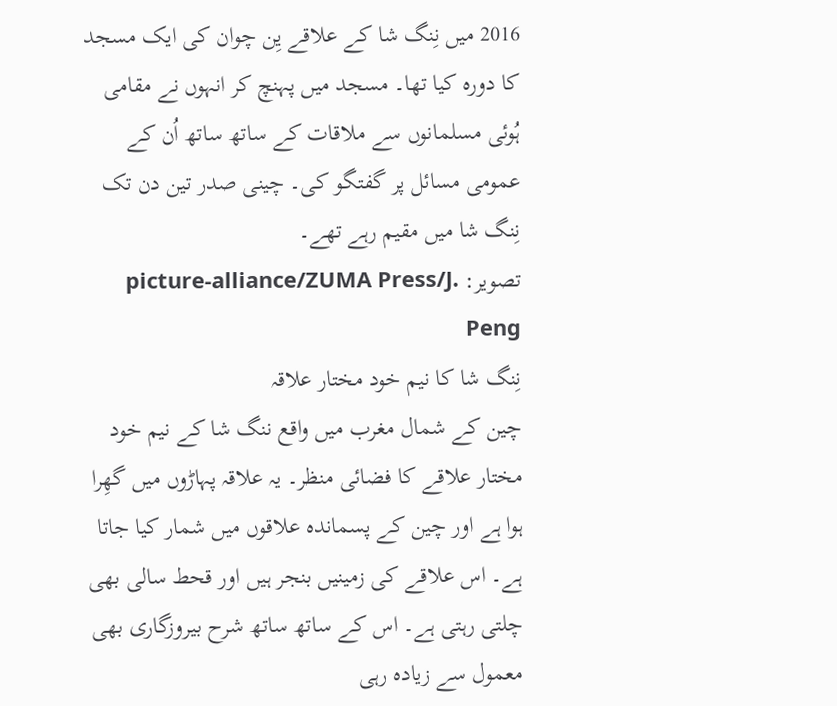2016 میں نِنگ شا کے علاقے یِن چوان کی ایک مسجد کا دورہ کیا تھا۔ مسجد میں پہنچ کر انہوں نے مقامی ہُوئی مسلمانوں سے ملاقات کے ساتھ ساتھ اُن کے عمومی مسائل پر گفتگو کی۔ چینی صدر تین دن تک نِنگ شا میں مقیم رہے تھے۔
تصویر: picture-alliance/ZUMA Press/J. Peng
نِنگ شا کا نیم خود مختار علاقہ
چین کے شمال مغرب میں واقع ننگ شا کے نیم خود مختار علاقے کا فضائی منظر۔ یہ علاقہ پہاڑوں میں گھِرا ہوا ہے اور چین کے پسماندہ علاقوں میں شمار کیا جاتا ہے۔ اس علاقے کی زمینیں بنجر ہیں اور قحط سالی بھی چلتی رہتی ہے۔ اس کے ساتھ ساتھ شرح بیروزگاری بھی معمول سے زیادہ رہی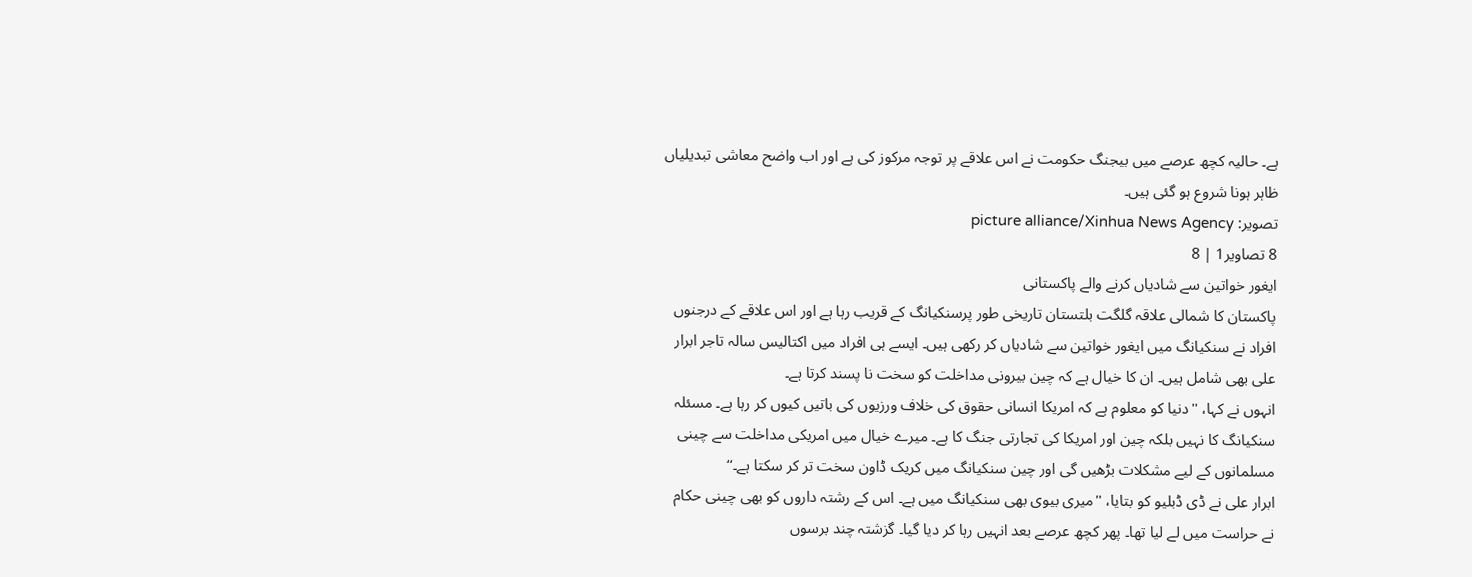ہے۔ حالیہ کچھ عرصے میں بیجنگ حکومت نے اس علاقے پر توجہ مرکوز کی ہے اور اب واضح معاشی تبدیلیاں ظاہر ہونا شروع ہو گئی ہیں۔
تصویر: picture alliance/Xinhua News Agency
8 تصاویر1 | 8
ایغور خواتین سے شادیاں کرنے والے پاکستانی
پاکستان کا شمالی علاقہ گلگت بلتستان تاریخی طور پرسنکیانگ کے قریب رہا ہے اور اس علاقے کے درجنوں افراد نے سنکیانگ میں ایغور خواتین سے شادیاں کر رکھی ہیں۔ ایسے ہی افراد میں اکتالیس سالہ تاجر ابرار علی بھی شامل ہیں۔ ان کا خیال ہے کہ چین بیرونی مداخلت کو سخت نا پسند کرتا ہے۔
انہوں نے کہا، ''دنیا کو معلوم ہے کہ امریکا انسانی حقوق کی خلاف ورزیوں کی باتیں کیوں کر رہا ہے۔ مسئلہ سنکیانگ کا نہیں بلکہ چین اور امریکا کی تجارتی جنگ کا ہے۔ میرے خیال میں امریکی مداخلت سے چینی مسلمانوں کے لیے مشکلات بڑھیں گی اور چین سنکیانگ میں کریک ڈاون سخت تر کر سکتا ہے۔‘‘
ابرار علی نے ڈی ڈبلیو کو بتایا، ''میری بیوی بھی سنکیانگ میں ہے۔ اس کے رشتہ داروں کو بھی چینی حکام نے حراست میں لے لیا تھا۔ پھر کچھ عرصے بعد انہیں رہا کر دیا گیا۔ گزشتہ چند برسوں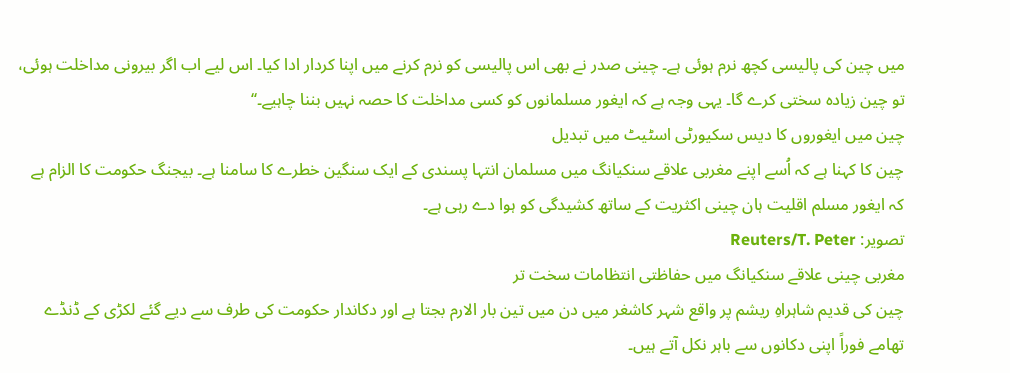میں چین کی پالیسی کچھ نرم ہوئی ہے۔ چینی صدر نے بھی اس پالیسی کو نرم کرنے میں اپنا کردار ادا کیا۔ اس لیے اب اگر بیرونی مداخلت ہوئی، تو چین زیادہ سختی کرے گا۔ یہی وجہ ہے کہ ایغور مسلمانوں کو کسی مداخلت کا حصہ نہیں بننا چاہیے۔‘‘
چین میں ایغوروں کا دیس سکیورٹی اسٹیٹ میں تبدیل
چین کا کہنا ہے کہ اُسے اپنے مغربی علاقے سنکیانگ میں مسلمان انتہا پسندی کے ایک سنگین خطرے کا سامنا ہے۔ بیجنگ حکومت کا الزام ہے کہ ایغور مسلم اقلیت ہان چینی اکثریت کے ساتھ کشیدگی کو ہوا دے رہی ہے۔
تصویر: Reuters/T. Peter
مغربی چینی علاقے سنکیانگ میں حفاظتی انتظامات سخت تر
چین کی قدیم شاہراہِ ریشم پر واقع شہر کاشغر میں دن میں تین بار الارم بجتا ہے اور دکاندار حکومت کی طرف سے دیے گئے لکڑی کے ڈنڈے تھامے فوراً اپنی دکانوں سے باہر نکل آتے ہیں۔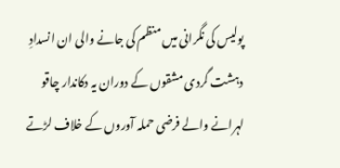پولیس کی نگرانی میں منظم کی جانے والی ان انسدادِ دہشت گردی مشقوں کے دوران یہ دکاندار چاقو لہرانے والے فرضی حملہ آوروں کے خلاف لڑتے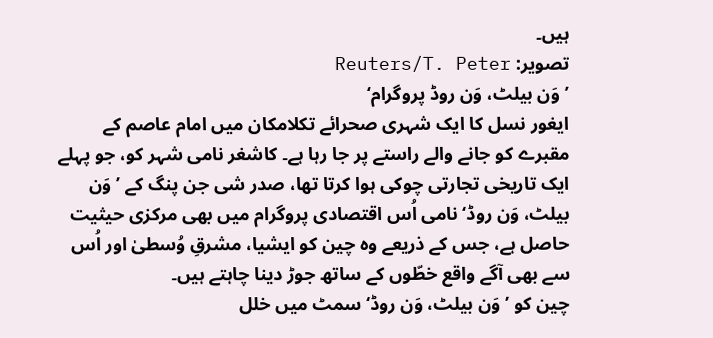ہیں۔
تصویر: Reuters/T. Peter
’وَن بیلٹ، وَن روڈ پروگرام‘
ایغور نسل کا ایک شہری صحرائے تکلامکان میں امام عاصم کے مقبرے کو جانے والے راستے پر جا رہا ہے۔ کاشغر نامی شہر کو، جو پہلے ایک تاریخی تجارتی چوکی ہوا کرتا تھا، صدر شی جن پنگ کے ’وَن بیلٹ، وَن روڈ‘ نامی اُس اقتصادی پروگرام میں بھی مرکزی حیثیت حاصل ہے، جس کے ذریعے وہ چین کو ایشیا، مشرقِ وُسطیٰ اور اُس سے بھی آگے واقع خطّوں کے ساتھ جوڑ دینا چاہتے ہیں۔
چین کو ’وَن بیلٹ، وَن روڈ‘ سمٹ میں خلل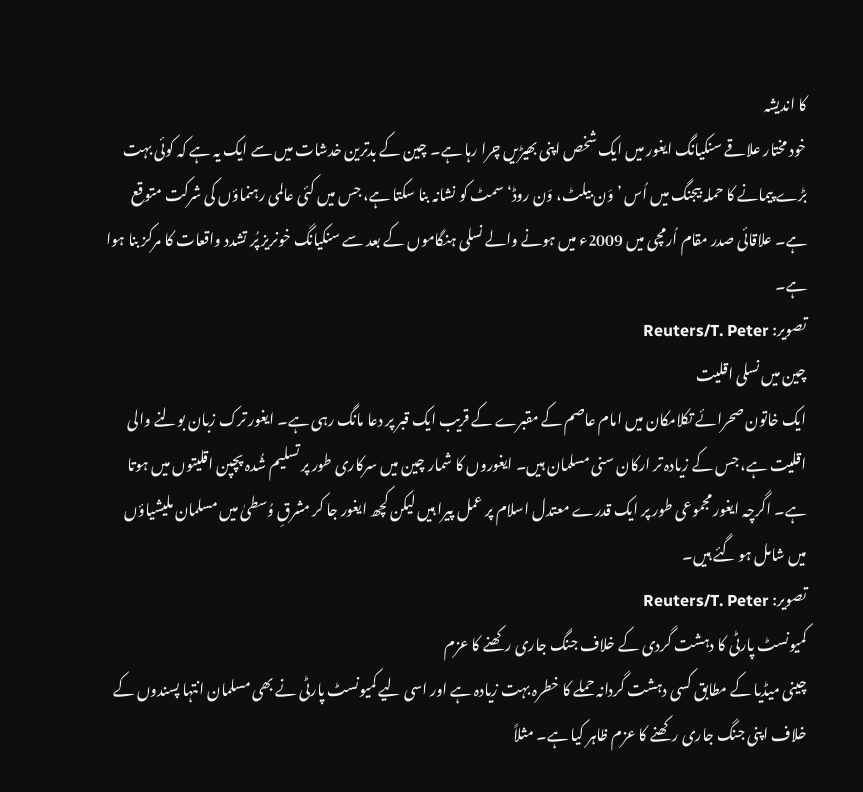کا اندیشہ
خود مختار علاقے سنکیانگ ایغور میں ایک شخص اپنی بھیڑیں چرا رہا ہے۔ چین کے بدترین خدشات میں سے ایک یہ ہے کہ کوئی بہت بڑے پیمانے کا حملہ بیجنگ میں اُس ’وَن بیلٹ، وَن روڈ‘ سمٹ کو نشانہ بنا سکتا ہے، جس میں کئی عالمی رہنماؤں کی شرکت متوقع ہے۔ علاقائی صدر مقام اُرمچی میں 2009ء میں ہونے والے نسلی ہنگاموں کے بعد سے سنکیانگ خونریز پُر تشدد واقعات کا مرکز بنا ہوا ہے۔
تصویر: Reuters/T. Peter
چین میں نسلی اقلیت
ایک خاتون صحرائے تکلامکان میں امام عاصم کے مقبرے کے قریب ایک قبر پر دعا مانگ رہی ہے۔ ایغور ترک زبان بولنے والی اقلیت ہے، جس کے زیادہ تر ارکان سنی مسلمان ہیں۔ ایغوروں کا شمار چین میں سرکاری طور پر تسلیم شُدہ پچپن اقلیتوں میں ہوتا ہے۔ اگرچہ ایغور مجموعی طور پر ایک قدرے معتدل اسلام پر عمل پیرا ہیں لیکن کچھ ایغور جا کر مشرقِ وُسطیٰ میں مسلمان ملیشیاؤں میں شامل ہو گئے ہیں۔
تصویر: Reuters/T. Peter
کمیونسٹ پارٹی کا دہشت گردی کے خلاف جنگ جاری رکھنے کا عزم
چینی میڈیا کے مطابق کسی دہشت گردانہ حملے کا خطرہ بہت زیادہ ہے اور اسی لیے کمیونسٹ پارٹی نے بھی مسلمان انتہا پسندوں کے خلاف اپنی جنگ جاری رکھنے کا عزم ظاہر کیا ہے۔ مثلاً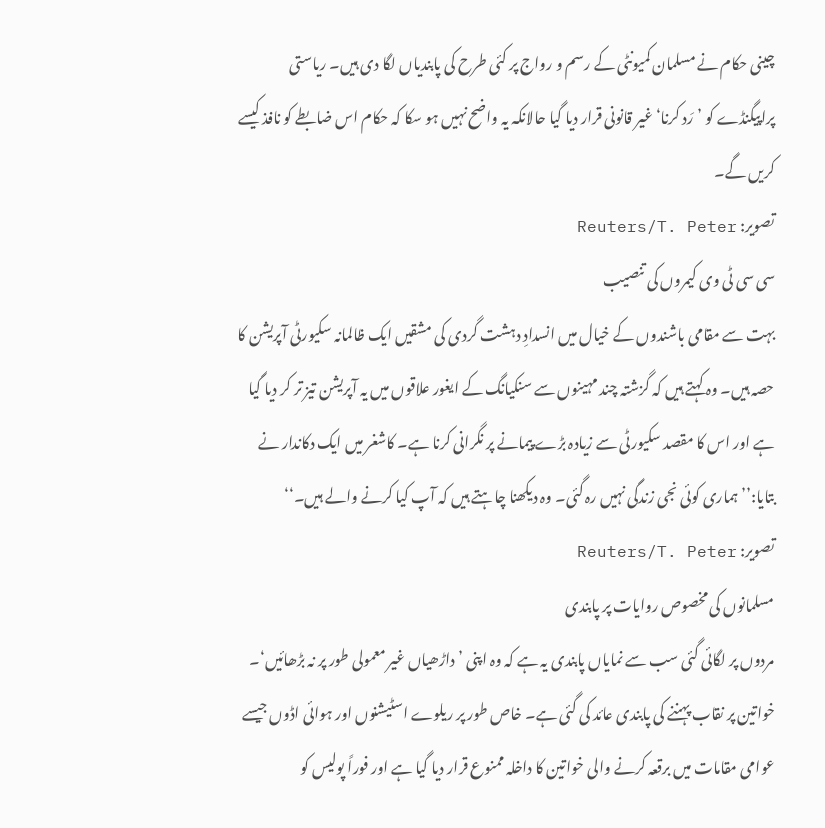چینی حکام نے مسلمان کمیونٹی کے رسم و رواج پر کئی طرح کی پابندیاں لگا دی ہیں۔ ریاستی پراپیگنڈے کو ’رَد کرنا‘ غیر قانونی قرار دیا گیا حالانکہ یہ واضح نہیں ہو سکا کہ حکام اس ضابطے کو نافذ کیسے کریں گے۔
تصویر: Reuters/T. Peter
سی سی ٹی وی کیمروں کی تنصیب
بہت سے مقامی باشندوں کے خیال میں انسدادِ دہشت گردی کی مشقیں ایک ظالمانہ سکیورٹی آپریشن کا حصہ ہیں۔ وہ کہتے ہیں کہ گزشتہ چند مہینوں سے سنکیانگ کے ایغور علاقوں میں یہ آپریشن تیز تر کر دیا گیا ہے اور اس کا مقصد سکیورٹی سے زیادہ بڑے پیمانے پر نگرانی کرنا ہے۔ کاشغر میں ایک دکاندار نے بتایا:’’ہماری کوئی نجی زندگی نہیں رہ گئی۔ وہ دیکھنا چاہتے ہیں کہ آپ کیا کرنے والے ہیں۔‘‘
تصویر: Reuters/T. Peter
مسلمانوں کی مخصوص روایات پر پابندی
مردوں پر لگائی گئی سب سے نمایاں پابندی یہ ہے کہ وہ اپنی ’داڑھیاں غیر معمولی طور پر نہ بڑھائیں‘۔ خواتین پر نقاب پہننے کی پابندی عائد کی گئی ہے۔ خاص طور پر ریلوے اسٹیشنوں اور ہوائی اڈوں جیسے عوامی مقامات میں برقعہ کرنے والی خواتین کا داخلہ ممنوع قرار دیا گیا ہے اور فوراً پولیس کو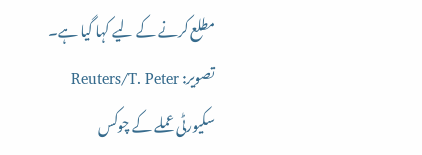مطلع کرنے کے لیے کہا گیا ہے۔
تصویر: Reuters/T. Peter
سکیورٹی عملے کے چوکس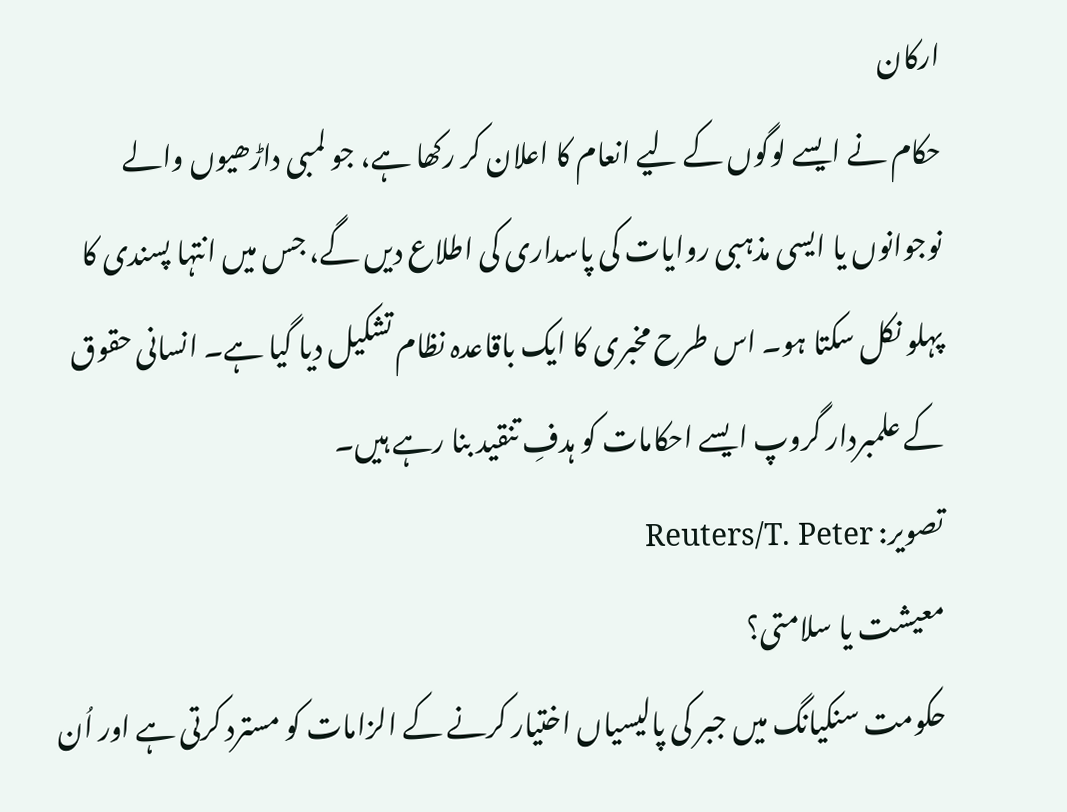ارکان
حکام نے ایسے لوگوں کے لیے انعام کا اعلان کر رکھا ہے، جو لمبی داڑھیوں والے نوجوانوں یا ایسی مذہبی روایات کی پاسداری کی اطلاع دیں گے، جس میں انتہا پسندی کا پہلو نکل سکتا ہو۔ اس طرح مخبری کا ایک باقاعدہ نظام تشکیل دیا گیا ہے۔ انسانی حقوق کے علمبردار گروپ ایسے احکامات کو ہدفِ تنقید بنا رہے ہیں۔
تصویر: Reuters/T. Peter
معیشت یا سلامتی؟
حکومت سنکیانگ میں جبر کی پالیسیاں اختیار کرنے کے الزامات کو مسترد کرتی ہے اور اُن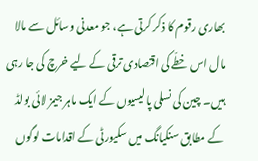بھاری رقوم کا ذکر کرتی ہے، جو معدنی وسائل سے مالا مال اس خطّے کی اقتصادی ترقی کے لیے خرچ کی جا رہی ہیں۔ چین کی نسلی پالیسیوں کے ایک ماہر جیمز لائی بولڈ کے مطابق سنکیانگ میں سکیورٹی کے اقدامات لوگوں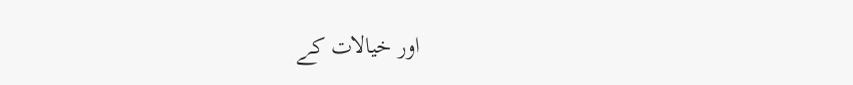اور خیالات کے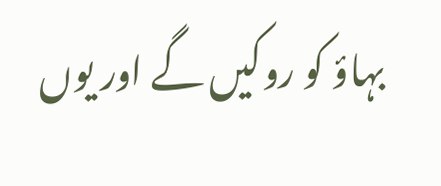بہاؤ کو روکیں گے اور یوں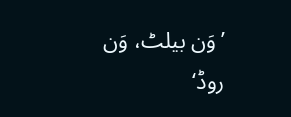’وَن بیلٹ، وَن روڈ‘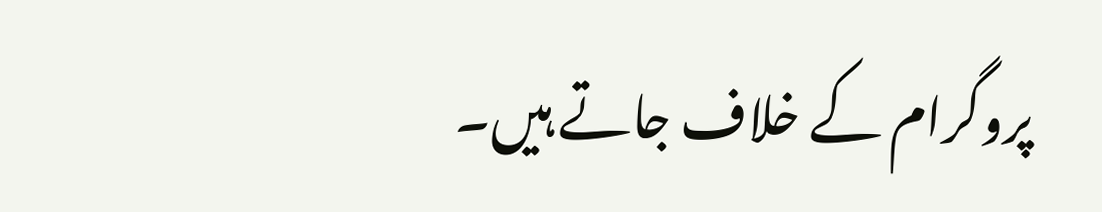پروگرام کے خلاف جاتے ہیں۔